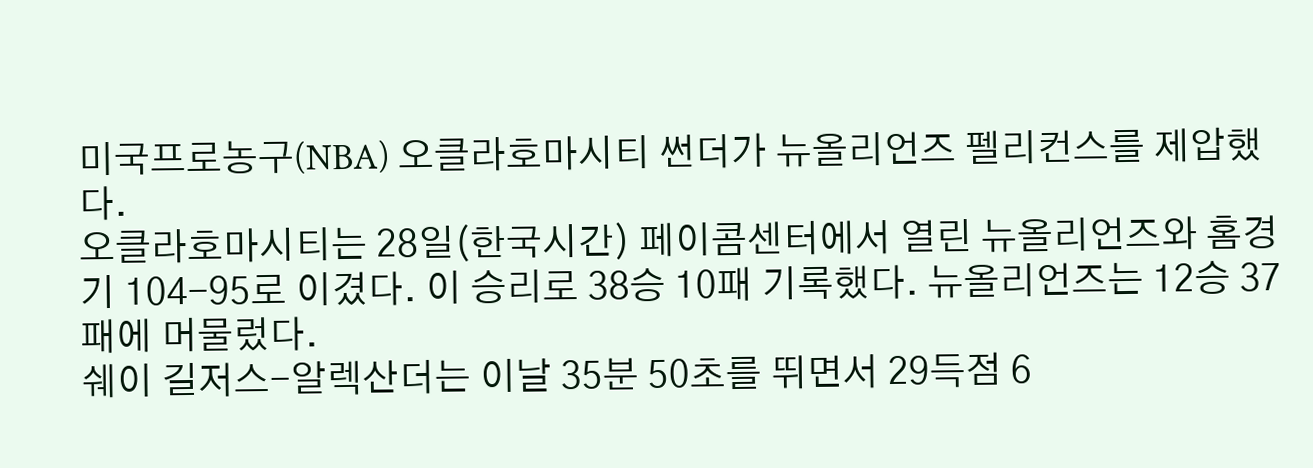미국프로농구(NBA) 오클라호마시티 썬더가 뉴올리언즈 펠리컨스를 제압했다.
오클라호마시티는 28일(한국시간) 페이콤센터에서 열린 뉴올리언즈와 홈경기 104-95로 이겼다. 이 승리로 38승 10패 기록했다. 뉴올리언즈는 12승 37패에 머물렀다.
쉐이 길저스-알렉산더는 이날 35분 50초를 뛰면서 29득점 6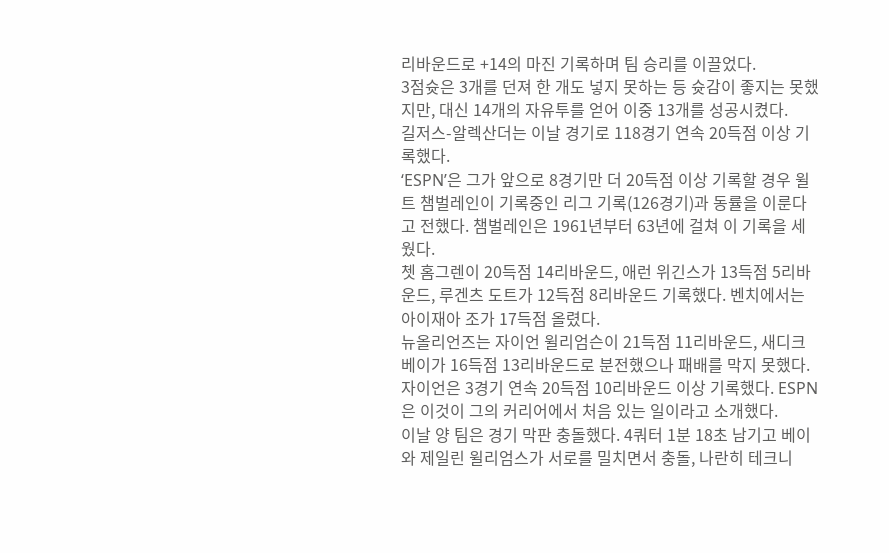리바운드로 +14의 마진 기록하며 팀 승리를 이끌었다.
3점슛은 3개를 던져 한 개도 넣지 못하는 등 슛감이 좋지는 못했지만, 대신 14개의 자유투를 얻어 이중 13개를 성공시켰다.
길저스-알렉산더는 이날 경기로 118경기 연속 20득점 이상 기록했다.
‘ESPN’은 그가 앞으로 8경기만 더 20득점 이상 기록할 경우 윌트 챔벌레인이 기록중인 리그 기록(126경기)과 동률을 이룬다고 전했다. 챔벌레인은 1961년부터 63년에 걸쳐 이 기록을 세웠다.
쳇 홈그렌이 20득점 14리바운드, 애런 위긴스가 13득점 5리바운드, 루겐츠 도트가 12득점 8리바운드 기록했다. 벤치에서는 아이재아 조가 17득점 올렸다.
뉴올리언즈는 자이언 윌리엄슨이 21득점 11리바운드, 새디크 베이가 16득점 13리바운드로 분전했으나 패배를 막지 못했다.
자이언은 3경기 연속 20득점 10리바운드 이상 기록했다. ESPN은 이것이 그의 커리어에서 처음 있는 일이라고 소개했다.
이날 양 팀은 경기 막판 충돌했다. 4쿼터 1분 18초 남기고 베이와 제일린 윌리엄스가 서로를 밀치면서 충돌, 나란히 테크니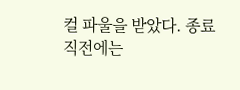컬 파울을 받았다. 종료 직전에는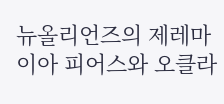뉴올리언즈의 제레마이아 피어스와 오클라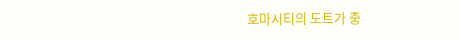호마시티의 도트가 충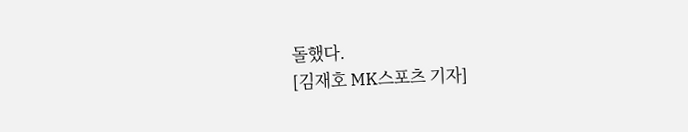돌했다.
[김재호 MK스포츠 기자]